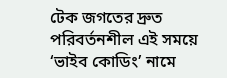টেক জগতের দ্রুত পরিবর্তনশীল এই সময়ে ‘ভাইব কোডিং’ নামে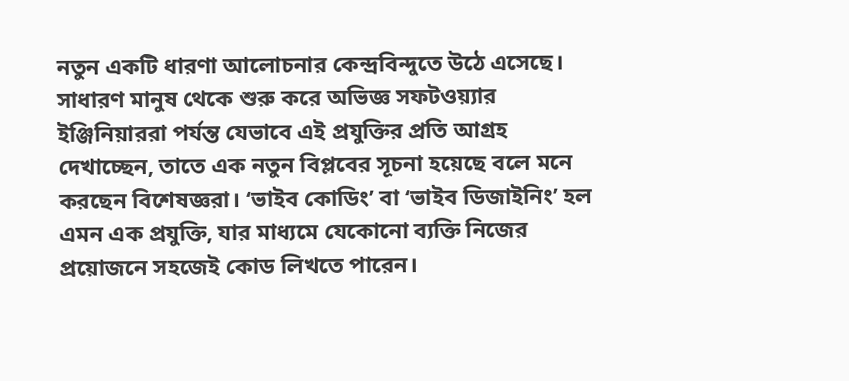নতুন একটি ধারণা আলোচনার কেন্দ্রবিন্দুতে উঠে এসেছে। সাধারণ মানুষ থেকে শুরু করে অভিজ্ঞ সফটওয়্যার ইঞ্জিনিয়াররা পর্যন্ত যেভাবে এই প্রযুক্তির প্রতি আগ্রহ দেখাচ্ছেন, তাতে এক নতুন বিপ্লবের সূচনা হয়েছে বলে মনে করছেন বিশেষজ্ঞরা। ‘ভাইব কোডিং’ বা ‘ভাইব ডিজাইনিং’ হল এমন এক প্রযুক্তি, যার মাধ্যমে যেকোনো ব্যক্তি নিজের প্রয়োজনে সহজেই কোড লিখতে পারেন।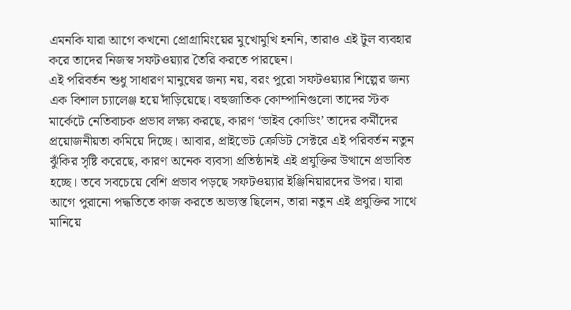এমনকি যারা আগে কখনো প্রোগ্রামিংয়ের মুখোমুখি হননি, তারাও এই টুল ব্যবহার করে তাদের নিজস্ব সফটওয়্যার তৈরি করতে পারছেন।
এই পরিবর্তন শুধু সাধারণ মানুষের জন্য নয়, বরং পুরো সফটওয়্যার শিল্পের জন্য এক বিশাল চ্যালেঞ্জ হয়ে দাঁড়িয়েছে। বহুজাতিক কোম্পানিগুলো তাদের স্টক মার্কেটে নেতিবাচক প্রভাব লক্ষ্য করছে, কারণ ‘ভাইব কোডিং’ তাদের কর্মীদের প্রয়োজনীয়তা কমিয়ে দিচ্ছে। আবার, প্রাইভেট ক্রেডিট সেক্টরে এই পরিবর্তন নতুন ঝুঁকির সৃষ্টি করেছে, কারণ অনেক ব্যবসা প্রতিষ্ঠানই এই প্রযুক্তির উত্থানে প্রভাবিত হচ্ছে। তবে সবচেয়ে বেশি প্রভাব পড়ছে সফটওয়্যার ইঞ্জিনিয়ারদের উপর। যারা আগে পুরানো পদ্ধতিতে কাজ করতে অভ্যস্ত ছিলেন, তারা নতুন এই প্রযুক্তির সাথে মানিয়ে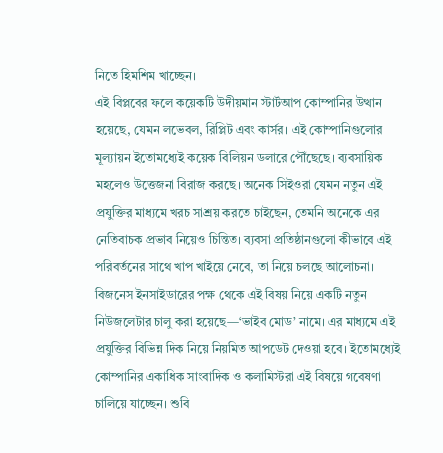নিতে হিমশিম খাচ্ছেন।
এই বিপ্লবের ফলে কয়েকটি উদীয়মান স্টার্টআপ কোম্পানির উত্থান হয়েছে, যেমন লভেবল, রিপ্লিট এবং কার্সর। এই কোম্পানিগুলোর মূল্যায়ন ইতোমধ্যেই কয়েক বিলিয়ন ডলারে পৌঁছেছে। ব্যবসায়িক মহলেও উত্তেজনা বিরাজ করছে। অনেক সিইওরা যেমন নতুন এই প্রযুক্তির মাধ্যমে খরচ সাশ্রয় করতে চাইছেন, তেমনি অনেকে এর নেতিবাচক প্রভাব নিয়েও চিন্তিত। ব্যবসা প্রতিষ্ঠানগুলো কীভাবে এই পরিবর্তনের সাথে খাপ খাইয়ে নেবে, তা নিয়ে চলছে আলোচনা।
বিজনেস ইনসাইডারের পক্ষ থেকে এই বিষয় নিয়ে একটি নতুন নিউজলেটার চালু করা হয়েছে—‘ভাইব মোড’ নামে। এর মাধ্যমে এই প্রযুক্তির বিভিন্ন দিক নিয়ে নিয়মিত আপডেট দেওয়া হবে। ইতোমধ্যেই কোম্পানির একাধিক সাংবাদিক ও কলামিস্টরা এই বিষয়ে গবেষণা চালিয়ে যাচ্ছেন। শুবি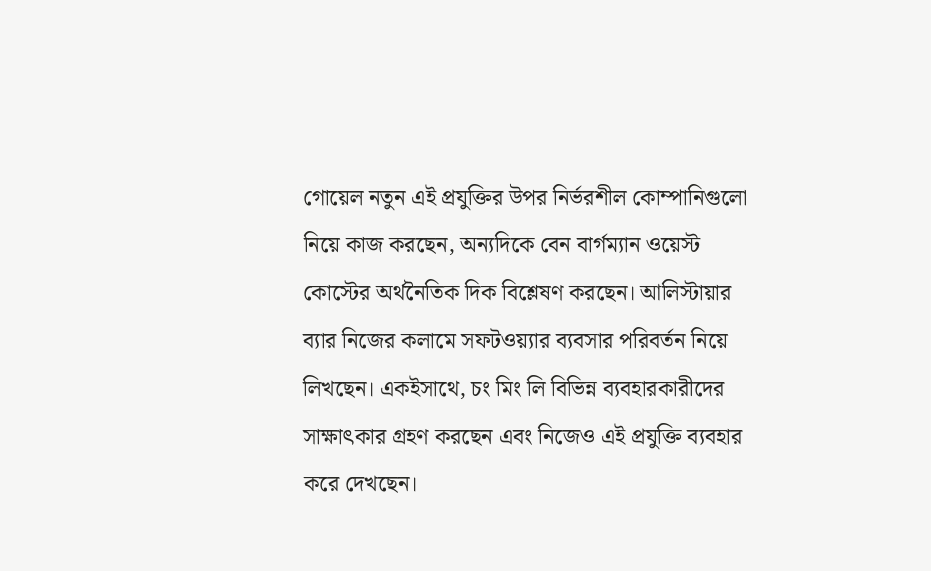গোয়েল নতুন এই প্রযুক্তির উপর নির্ভরশীল কোম্পানিগুলো নিয়ে কাজ করছেন, অন্যদিকে বেন বার্গম্যান ওয়েস্ট কোস্টের অর্থনৈতিক দিক বিশ্লেষণ করছেন। আলিস্টায়ার ব্যার নিজের কলামে সফটওয়্যার ব্যবসার পরিবর্তন নিয়ে লিখছেন। একইসাথে, চং মিং লি বিভিন্ন ব্যবহারকারীদের সাক্ষাৎকার গ্রহণ করছেন এবং নিজেও এই প্রযুক্তি ব্যবহার করে দেখছেন।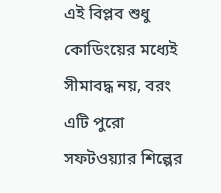এই বিপ্লব শুধু কোডিংয়ের মধ্যেই সীমাবদ্ধ নয়, বরং এটি পুরো সফটওয়্যার শিল্পের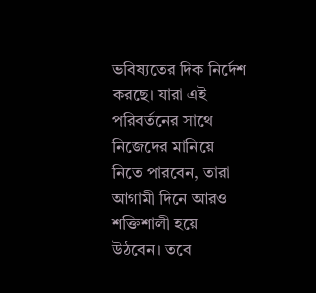ভবিষ্যতের দিক নির্দেশ করছে। যারা এই পরিবর্তনের সাথে নিজেদের মানিয়ে নিতে পারবেন, তারা আগামী দিনে আরও শক্তিশালী হয়ে উঠবেন। তবে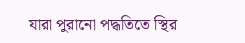যারা পুরানো পদ্ধতিতে স্থির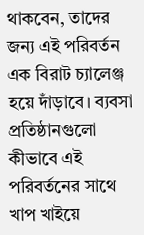থাকবেন, তাদের জন্য এই পরিবর্তন এক বিরাট চ্যালেঞ্জ হয়ে দাঁড়াবে। ব্যবসা প্রতিষ্ঠানগুলো কীভাবে এই পরিবর্তনের সাথে খাপ খাইয়ে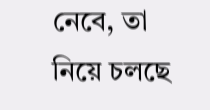নেবে, তা নিয়ে চলছে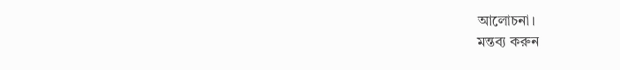আলোচনা।
মন্তব্য করুন